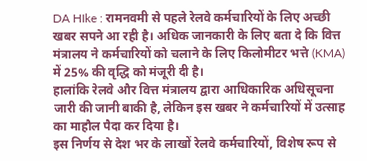DA HIke : रामनवमी से पहले रेलवे कर्मचारियों के लिए अच्छी खबर सपने आ रही है। अधिक जानकारी के लिए बता दे कि वित्त मंत्रालय ने कर्मचारियों को चलाने के लिए किलोमीटर भत्ते (KMA) में 25% की वृद्धि को मंजूरी दी है।
हालांकि रेलवे और वित्त मंत्रालय द्वारा आधिकारिक अधिसूचना जारी की जानी बाकी है, लेकिन इस खबर ने कर्मचारियों में उत्साह का माहौल पैदा कर दिया है।
इस निर्णय से देश भर के लाखों रेलवे कर्मचारियों, विशेष रूप से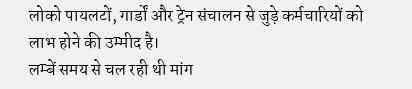लोको पायलटों, गार्डों और ट्रेन संचालन से जुड़े कर्मचारियों को लाभ होने की उम्मीद है।
लम्बें समय से चल रही थी मांग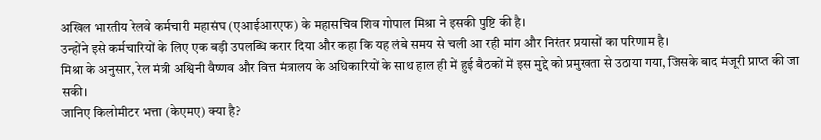अखिल भारतीय रेलवे कर्मचारी महासंघ (एआईआरएफ) के महासचिव शिव गोपाल मिश्रा ने इसकी पुष्टि की है।
उन्होंने इसे कर्मचारियों के लिए एक बड़ी उपलब्धि करार दिया और कहा कि यह लंबे समय से चली आ रही मांग और निरंतर प्रयासों का परिणाम है।
मिश्रा के अनुसार, रेल मंत्री अश्विनी वैष्णव और वित्त मंत्रालय के अधिकारियों के साथ हाल ही में हुई बैठकों में इस मुद्दे को प्रमुखता से उठाया गया, जिसके बाद मंजूरी प्राप्त की जा सकी।
जानिए किलोमीटर भत्ता (केएमए) क्या है?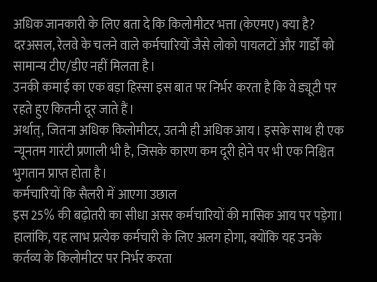अधिक जानकारी के लिए बता दे कि किलोमीटर भत्ता (केएमए) क्या है? दरअसल, रेलवे के चलने वाले कर्मचारियों जैसे लोको पायलटों और गार्डों को सामान्य टीए/डीए नहीं मिलता है।
उनकी कमाई का एक बड़ा हिस्सा इस बात पर निर्भर करता है कि वे ड्यूटी पर रहते हुए कितनी दूर जाते हैं।
अर्थात्, जितना अधिक किलोमीटर, उतनी ही अधिक आय। इसके साथ ही एक न्यूनतम गारंटी प्रणाली भी है, जिसके कारण कम दूरी होने पर भी एक निश्चित भुगतान प्राप्त होता है।
कर्मचारियों कि सैलरी में आएगा उछाल
इस 25% की बढ़ोतरी का सीधा असर कर्मचारियों की मासिक आय पर पड़ेगा।
हालांकि, यह लाभ प्रत्येक कर्मचारी के लिए अलग होगा, क्योंकि यह उनके कर्तव्य के किलोमीटर पर निर्भर करता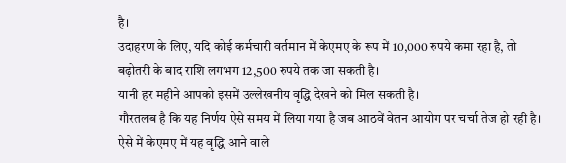है।
उदाहरण के लिए, यदि कोई कर्मचारी वर्तमान में केएमए के रूप में 10,000 रुपये कमा रहा है, तो बढ़ोतरी के बाद राशि लगभग 12,500 रुपये तक जा सकती है।
यानी हर महीने आपको इसमें उल्लेखनीय वृद्धि देखने को मिल सकती है।
गौरतलब है कि यह निर्णय ऐसे समय में लिया गया है जब आठवें वेतन आयोग पर चर्चा तेज हो रही है। ऐसे में केएमए में यह वृद्धि आने वाले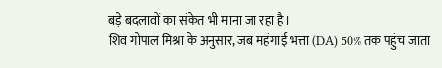बड़े बदलावों का संकेत भी माना जा रहा है।
शिव गोपाल मिश्रा के अनुसार, जब महंगाई भत्ता (DA) 50% तक पहुंच जाता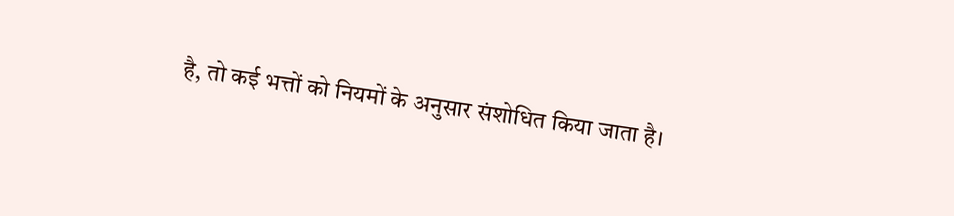है, तो कई भत्तों को नियमों के अनुसार संशोधित किया जाता है।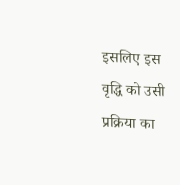इसलिए इस वृद्धि को उसी प्रक्रिया का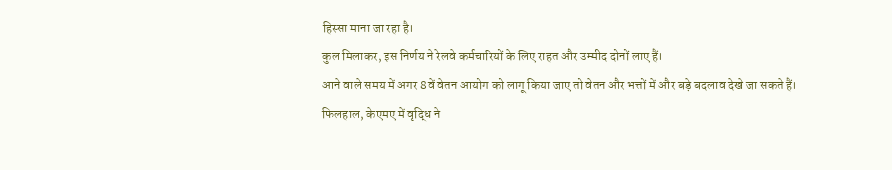हिस्सा माना जा रहा है।
कुल मिलाकर, इस निर्णय ने रेलवे कर्मचारियों के लिए राहत और उम्मीद दोनों लाए हैं।
आने वाले समय में अगर 8वें वेतन आयोग को लागू किया जाए तो वेतन और भत्तों में और बड़े बदलाव देखे जा सकते हैं।
फिलहाल, केएमए में वृद्धि ने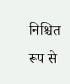निश्चित रूप से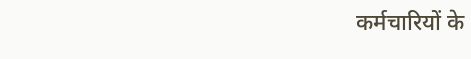कर्मचारियों के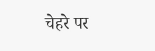चेहरे पर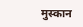मुस्कान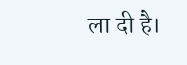ला दी है।